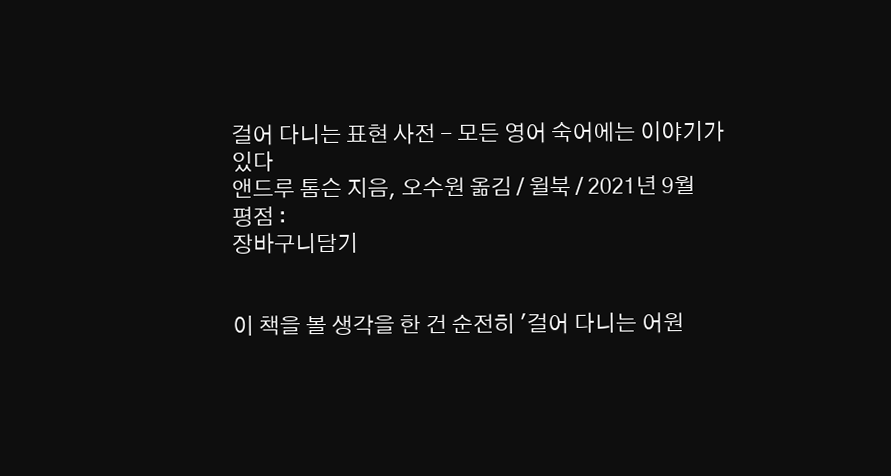걸어 다니는 표현 사전 - 모든 영어 숙어에는 이야기가 있다
앤드루 톰슨 지음, 오수원 옮김 / 윌북 / 2021년 9월
평점 :
장바구니담기


이 책을 볼 생각을 한 건 순전히 '걸어 다니는 어원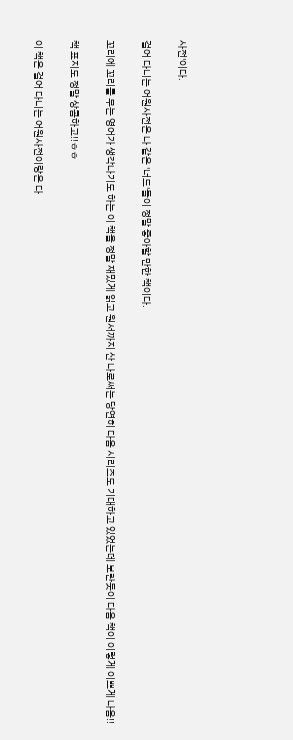사전'이다.

걸어 다니는 어원사전은 나 같은 '너드'들이 정말 좋아할 만한 책이다.

꼬리에 꼬리를 무는 영어가 생각나기도 하는 이 책을 정말 재밌게 읽고 원서까지 산 나로써는 당연히 다음 시리즈도 기대하고 있었는데 보란듯이 다음 책이 이렇게 이쁘게 나옴!!

책 표지도 정말 상콤하고!!ㅎㅎ

이 책은 걸어 다니는 어원사전이랑은 다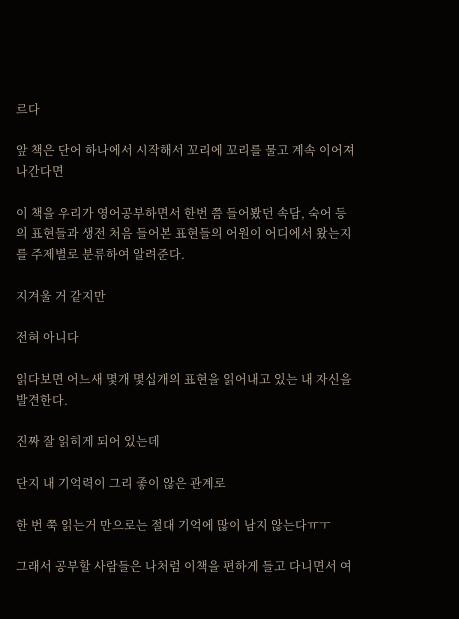르다

앞 책은 단어 하나에서 시작해서 꼬리에 꼬리를 물고 계속 이어져나간다면

이 책을 우리가 영어공부하면서 한번 쯤 들어봤던 속담, 숙어 등의 표현들과 생전 처음 들어본 표현들의 어원이 어디에서 왔는지를 주제별로 분류하여 알려준다.

지겨울 거 같지만

전혀 아니다

읽다보면 어느새 몇개 몇십개의 표현을 읽어내고 있는 내 자신을 발견한다.

진짜 잘 읽히게 되어 있는데

단지 내 기억력이 그리 좋이 않은 관계로

한 번 쭉 읽는거 만으로는 절대 기억에 많이 남지 않는다ㅠㅜ

그래서 공부할 사람들은 나처럼 이책을 편하게 들고 다니면서 여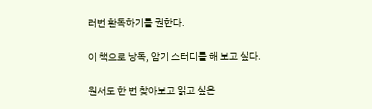러번 환독하기를 권한다.

이 책으로 낭독, 암기 스터디를 해 보고 싶다.

원서도 한 번 찾아보고 읽고 싶은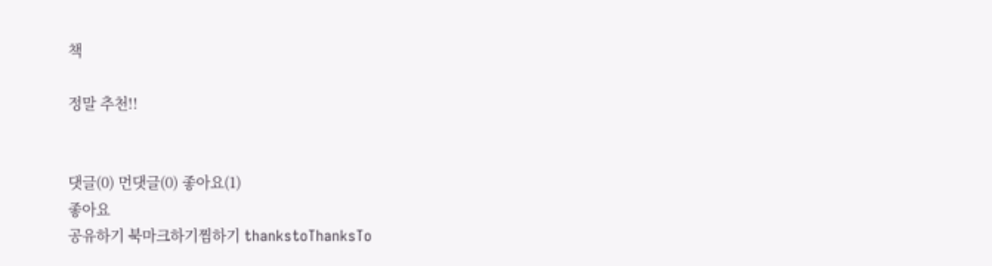책

정말 추천!!


댓글(0) 먼댓글(0) 좋아요(1)
좋아요
공유하기 북마크하기찜하기 thankstoThanksTo